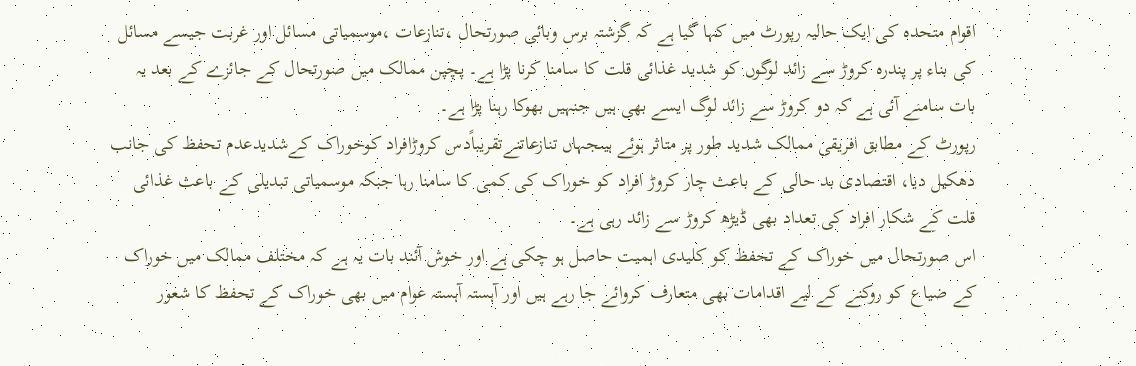اقوام متحدہ کی ایک حالیہ رپورٹ میں کہا گیا ہے کہ گزشتہ برس وبائی صورتحال ،تنازعات ،موسمیاتی مسائل اور غربت جیسے مسائل کی بناء پر پندرہ کروڑ سے زائد لوگوں کو شدید غذائی قلت کا سامنا کرنا پڑا ہے۔ پچپن ممالک میں صورتحال کے جائزے کے بعد یہ بات سامنے آئی ہے کہ دو کروڑ سے زائد لوگ ایسے بھی ہیں جنہیں بھوکا رہنا پڑا ہے۔
رپورٹ کے مطابق افریقی ممالک شدید طور پر متاثر ہوئے ہیںجہاں تنازعاتنےتقریباًدس کروڑافراد کوخوراک کےشدیدعدم تحفظ کی جانب دھکیل دیا، اقتصادی بد حالی کے باعث چار کروڑ افراد کو خوراک کی کمی کا سامنا رہا جبکہ موسمیاتی تبدیلی کے باعث غذائی قلت کے شکار افراد کی تعداد بھی ڈیڑھ کروڑ سے زائد رہی ہے۔
اس صورتحال میں خوراک کے تحفظ کو کلیدی اہمیت حاصل ہو چکی ہے اور خوش آئند بات یہ ہے کہ مختلف ممالک میں خوراک کے ضیاع کو روکنے کے لیے اقدامات بھی متعارف کروائے جا رہے ہیں اور آہستہ آہستہ عوام میں بھی خوراک کے تحفظ کا شعور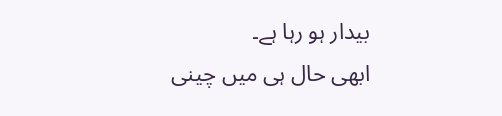بیدار ہو رہا ہے۔
ابھی حال ہی میں چینی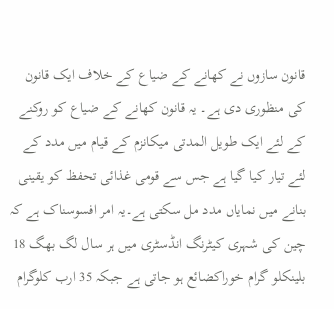قانون سازوں نے کھانے کے ضیاع کے خلاف ایک قانون کی منظوری دی ہے۔ یہ قانون کھانے کے ضیاع کو روکنے کے لئے ایک طویل المدتی میکانزم کے قیام میں مدد کے لئے تیار کیا گیا ہے جس سے قومی غذائی تحفظ کو یقینی بنانے میں نمایاں مدد مل سکتی ہے۔یہ امر افسوسناک ہے کہ چین کی شہری کیٹرنگ انڈسٹری میں ہر سال لگ بھگ 18 بلینکلو گرام خوراکضائع ہو جاتی ہے جبکہ 35 ارب کلوگرام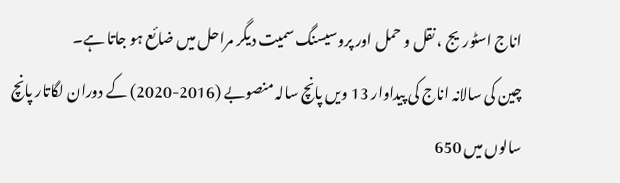اناج اسٹوریج ، نقل و حمل اور پروسیسنگ سمیت دیگر مراحل میں ضائع ہو جاتا ہے۔
چین کی سالانہ اناج کی پیداوار 13 ویں پانچ سالہ منصوبے (2016-2020) کے دوران لگاتار پانچ سالوں میں 650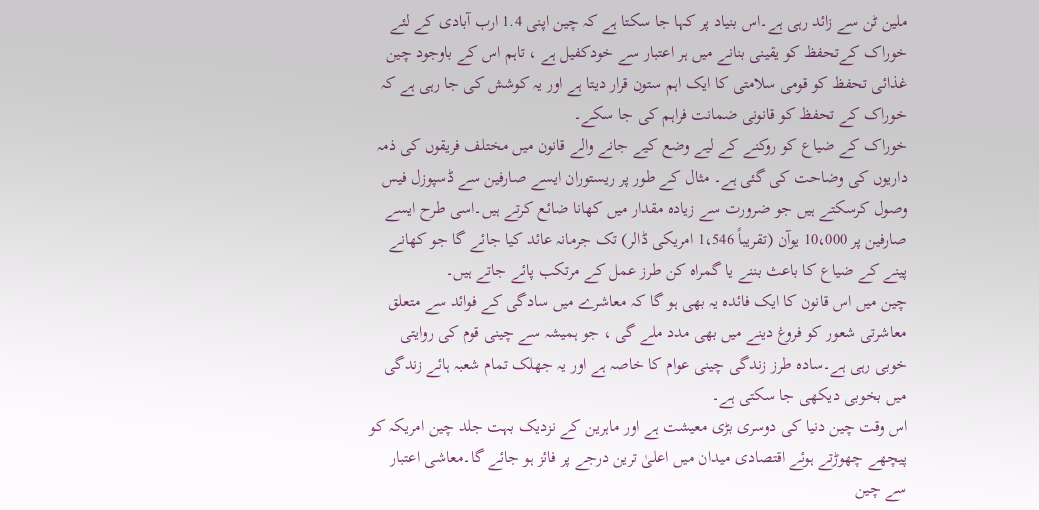ملین ٹن سے زائد رہی ہے۔اس بنیاد پر کہا جا سکتا ہے کہ چین اپنی 1.4 ارب آبادی کے لئے خوراک کےتحفظ کو یقینی بنانے میں ہر اعتبار سے خودکفیل ہے ، تاہم اس کے باوجود چین غذائی تحفظ کو قومی سلامتی کا ایک اہم ستون قرار دیتا ہے اور یہ کوشش کی جا رہی ہے کہ خوراک کے تحفظ کو قانونی ضمانت فراہم کی جا سکے۔
خوراک کے ضیاع کو روکنے کے لیے وضع کیے جانے والے قانون میں مختلف فریقوں کی ذمہ داریوں کی وضاحت کی گئی ہے۔ مثال کے طور پر ریستوران ایسے صارفین سے ڈسپوزل فیس وصول کرسکتے ہیں جو ضرورت سے زیادہ مقدار میں کھانا ضائع کرتے ہیں۔اسی طرح ایسے صارفین پر 10،000 یوآن (تقریباً 1،546 امریکی ڈالر) تک جرمانہ عائد کیا جائے گا جو کھانے پینے کے ضیاع کا باعث بننے یا گمراہ کن طرز عمل کے مرتکب پائے جاتے ہیں۔
چین میں اس قانون کا ایک فائدہ یہ بھی ہو گا کہ معاشرے میں سادگی کے فوائد سے متعلق معاشرتی شعور کو فروغ دینے میں بھی مدد ملے گی ، جو ہمیشہ سے چینی قوم کی روایتی خوبی رہی ہے۔سادہ طرز زندگی چینی عوام کا خاصہ ہے اور یہ جھلک تمام شعبہ ہائے زندگی میں بخوبی دیکھی جا سکتی ہے۔
اس وقت چین دنیا کی دوسری بڑی معیشت ہے اور ماہرین کے نزدیک بہت جلد چین امریکہ کو پیچھے چھوڑتے ہوئے اقتصادی میدان میں اعلیٰ ترین درجے پر فائز ہو جائے گا۔معاشی اعتبار سے چین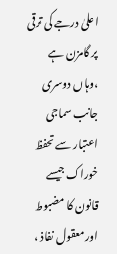اعلیٰ درجے کی ترقی پر گامزن ہے ،وہاں دوسری جانب سماجی اعتبار سے تحفظ خوراک جیسے قانون کا مضبوط اورمعقول نفاذ ،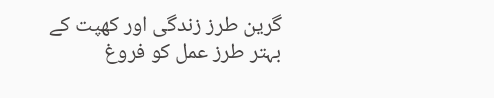گرین طرز زندگی اور کھپت کے بہتر طرز عمل کو فروغ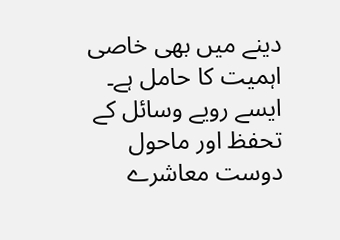دینے میں بھی خاصی اہمیت کا حامل ہے۔
ایسے رویے وسائل کے تحفظ اور ماحول دوست معاشرے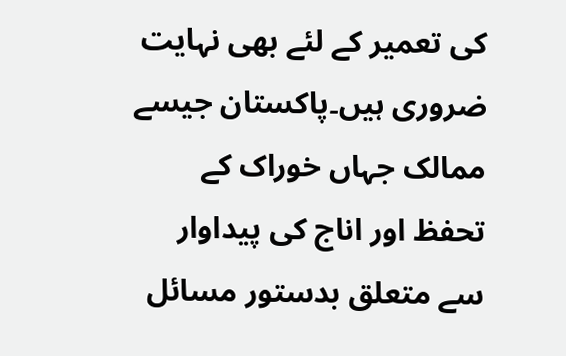کی تعمیر کے لئے بھی نہایت ضروری ہیں۔پاکستان جیسے ممالک جہاں خوراک کے تحفظ اور اناج کی پیداوار سے متعلق بدستور مسائل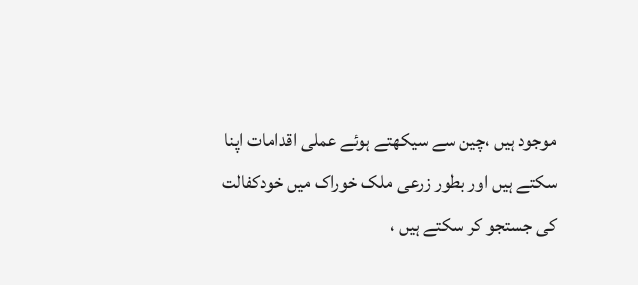موجود ہیں ،چین سے سیکھتے ہوئے عملی اقدامات اپنا سکتے ہیں اور بطور زرعی ملک خوراک میں خودکفالت کی جستجو کر سکتے ہیں ،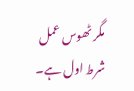مگر ٹھوس عمل شرط اول ہے۔